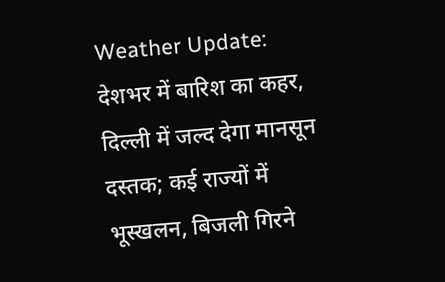Weather Update: देशभर में बारिश का कहर, दिल्ली में जल्द देगा मानसून दस्तक; कई राज्यों में भूस्खलन, बिजली गिरने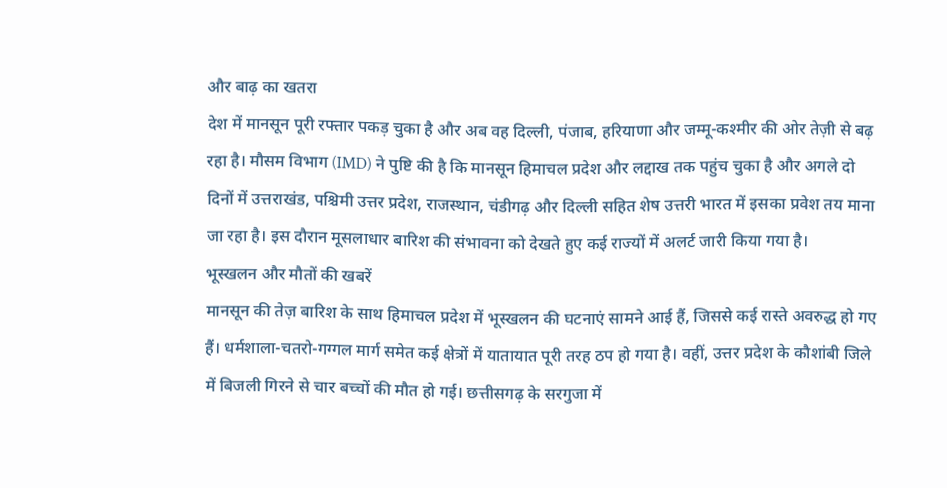और बाढ़ का खतरा
देश में मानसून पूरी रफ्तार पकड़ चुका है और अब वह दिल्ली, पंजाब, हरियाणा और जम्मू-कश्मीर की ओर तेज़ी से बढ़ रहा है। मौसम विभाग (IMD) ने पुष्टि की है कि मानसून हिमाचल प्रदेश और लद्दाख तक पहुंच चुका है और अगले दो दिनों में उत्तराखंड, पश्चिमी उत्तर प्रदेश, राजस्थान, चंडीगढ़ और दिल्ली सहित शेष उत्तरी भारत में इसका प्रवेश तय माना जा रहा है। इस दौरान मूसलाधार बारिश की संभावना को देखते हुए कई राज्यों में अलर्ट जारी किया गया है।
भूस्खलन और मौतों की खबरें
मानसून की तेज़ बारिश के साथ हिमाचल प्रदेश में भूस्खलन की घटनाएं सामने आई हैं, जिससे कई रास्ते अवरुद्ध हो गए हैं। धर्मशाला-चतरो-गग्गल मार्ग समेत कई क्षेत्रों में यातायात पूरी तरह ठप हो गया है। वहीं, उत्तर प्रदेश के कौशांबी जिले में बिजली गिरने से चार बच्चों की मौत हो गई। छत्तीसगढ़ के सरगुजा में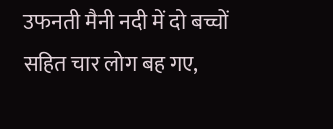उफनती मैनी नदी में दो बच्चों सहित चार लोग बह गए,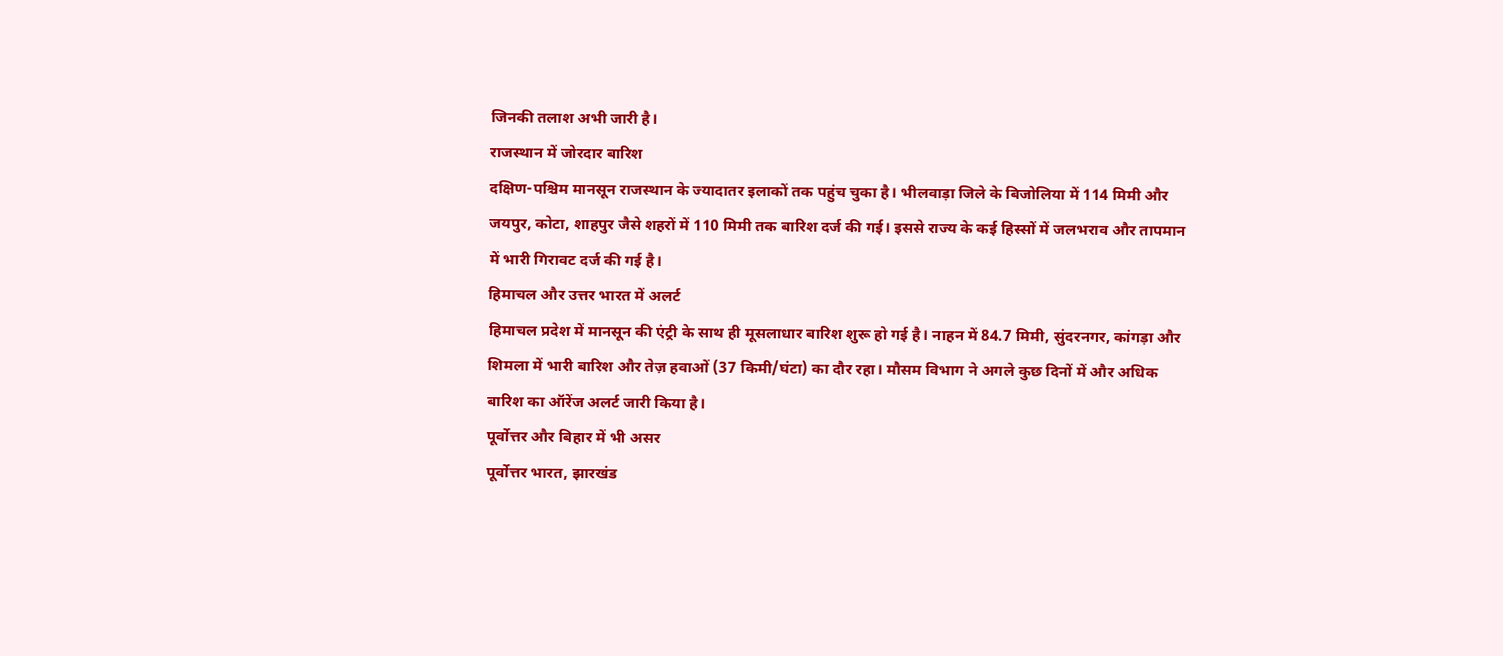जिनकी तलाश अभी जारी है।
राजस्थान में जोरदार बारिश
दक्षिण-पश्चिम मानसून राजस्थान के ज्यादातर इलाकों तक पहुंच चुका है। भीलवाड़ा जिले के बिजोलिया में 114 मिमी और जयपुर, कोटा, शाहपुर जैसे शहरों में 110 मिमी तक बारिश दर्ज की गई। इससे राज्य के कई हिस्सों में जलभराव और तापमान में भारी गिरावट दर्ज की गई है।
हिमाचल और उत्तर भारत में अलर्ट
हिमाचल प्रदेश में मानसून की एंट्री के साथ ही मूसलाधार बारिश शुरू हो गई है। नाहन में 84.7 मिमी, सुंदरनगर, कांगड़ा और शिमला में भारी बारिश और तेज़ हवाओं (37 किमी/घंटा) का दौर रहा। मौसम विभाग ने अगले कुछ दिनों में और अधिक बारिश का ऑरेंज अलर्ट जारी किया है।
पूर्वोत्तर और बिहार में भी असर
पूर्वोत्तर भारत, झारखंड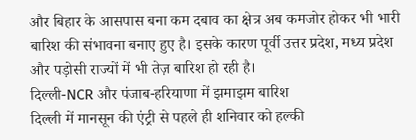और बिहार के आसपास बना कम दबाव का क्षेत्र अब कमजोर होकर भी भारी बारिश की संभावना बनाए हुए है। इसके कारण पूर्वी उत्तर प्रदेश, मध्य प्रदेश और पड़ोसी राज्यों में भी तेज़ बारिश हो रही है।
दिल्ली-NCR और पंजाब-हरियाणा में झमाझम बारिश
दिल्ली में मानसून की एंट्री से पहले ही शनिवार को हल्की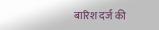बारिश दर्ज की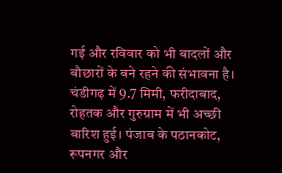गई और रविवार को भी बादलों और बौछारों के बने रहने की संभावना है। चंडीगढ़ में 9.7 मिमी, फरीदाबाद, रोहतक और गुरुग्राम में भी अच्छी बारिश हुई। पंजाब के पठानकोट, रूपनगर और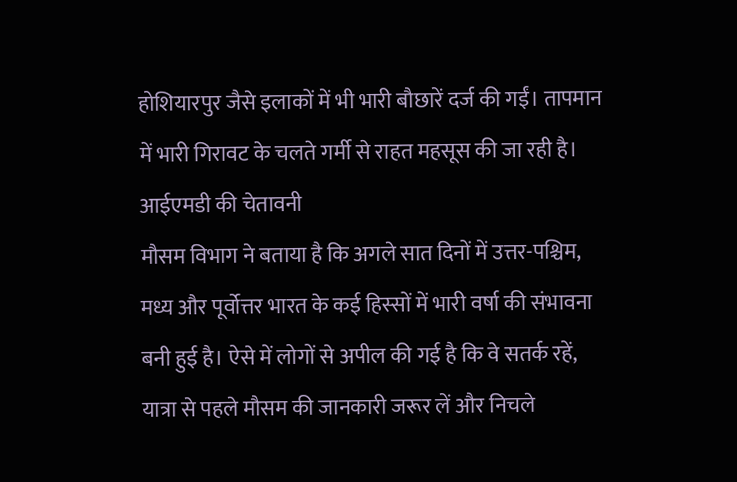होशियारपुर जैसे इलाकों में भी भारी बौछारें दर्ज की गईं। तापमान में भारी गिरावट के चलते गर्मी से राहत महसूस की जा रही है।
आईएमडी की चेतावनी
मौसम विभाग ने बताया है कि अगले सात दिनों में उत्तर-पश्चिम, मध्य और पूर्वोत्तर भारत के कई हिस्सों में भारी वर्षा की संभावना बनी हुई है। ऐसे में लोगों से अपील की गई है कि वे सतर्क रहें, यात्रा से पहले मौसम की जानकारी जरूर लें और निचले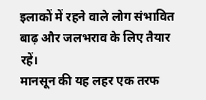इलाकों में रहने वाले लोग संभावित बाढ़ और जलभराव के लिए तैयार रहें।
मानसून की यह लहर एक तरफ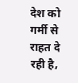देश को गर्मी से राहत दे रही है,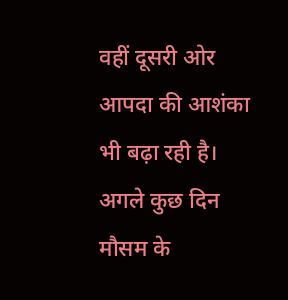वहीं दूसरी ओर आपदा की आशंका भी बढ़ा रही है। अगले कुछ दिन मौसम के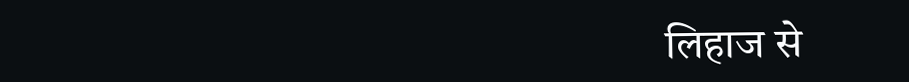लिहाज से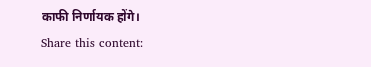काफी निर्णायक होंगे।
Share this content: